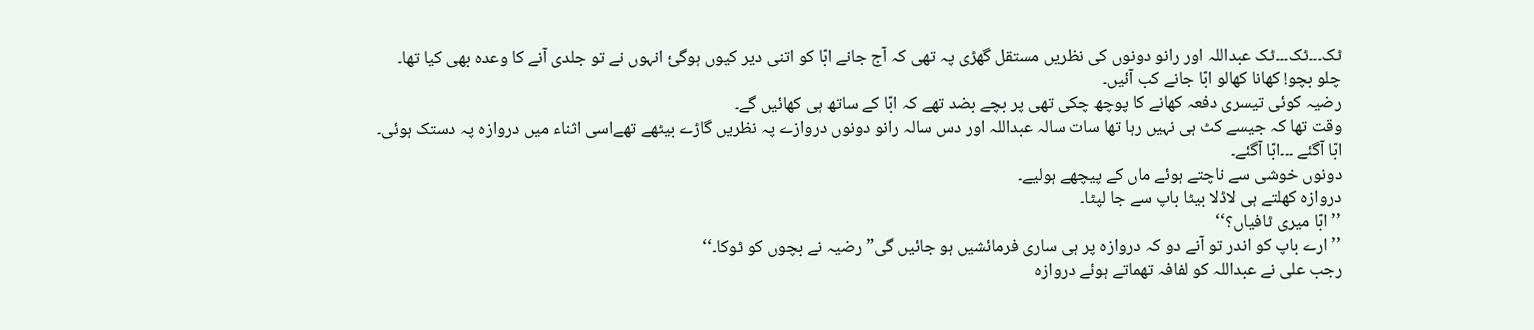ٹک۔۔۔ٹک۔۔۔ٹک عبداللہ اور رانو دونوں کی نظریں مستقل گھڑی پہ تھی کہ آج جانے ابّا کو اتنی دیر کیوں ہوگئ انہوں نے تو جلدی آنے کا وعدہ بھی کیا تھا۔
چلو بچو! کھانا کھالو ابّا جانے کب آئیں۔
رضیہ کوئی تیسری دفعہ کھانے کا پوچھ چکی تھی پر بچے بضد تھے کہ ابّا کے ساتھ ہی کھائیں گے۔
وقت تھا کہ جیسے کٹ ہی نہیں رہا تھا سات سالہ عبداللہ اور دس سالہ رانو دونوں دروازے پہ نظریں گاڑے بیٹھے تھےاسی اثناء میں دروازہ پہ دستک ہوئی۔
ابّا آگئے ۔۔۔ابّا آگئے۔
دونوں خوشی سے ناچتے ہوئے ماں کے پیچھے ہولیے۔
دروازہ کھلتے ہی لاڈلا بیٹا باپ سے جا لپٹا۔
’’ابّا میری ٹافیاں؟‘‘
’’ارے باپ کو اندر تو آنے دو کہ دروازہ پر ہی ساری فرمائشیں ہو جائیں گی” رضیہ نے بچوں کو ٹوکا۔‘‘
رجب علی نے عبداللہ کو لفافہ تھماتے ہوئے دروازہ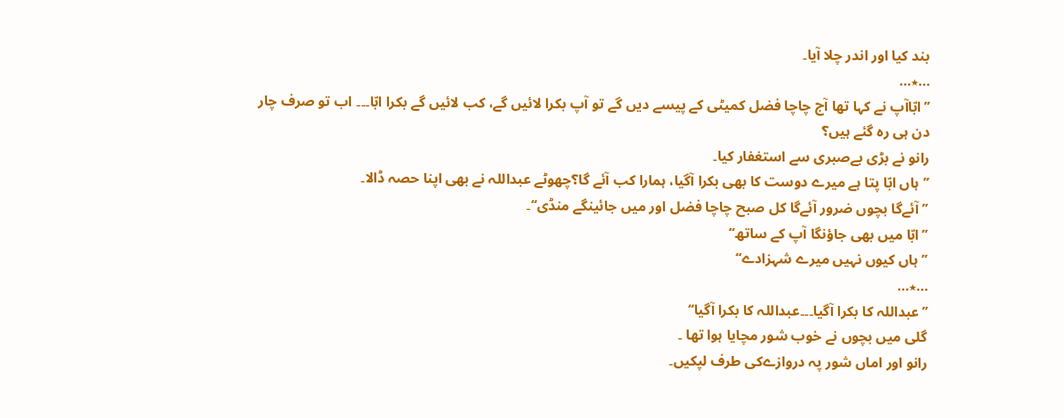بند کیا اور اندر چلا آیا۔
…٭…
’’ابّاآپ نے کہا تھا آج چاچا فضل کمیٹی کے پیسے دیں گے تو آپ بکرا لائیں گے، کب لائیں گے بکرا ابّا۔۔۔ اب تو صرف چار دن ہی رہ گئے ہیں؟
رانو نے بڑی بےصبری سے استغفار کیا۔
’’ہاں ابّا پتا ہے میرے دوست کا بھی بکرا آگیا، ہمارا کب آئے گا؟چھوٹے عبداللہ نے بھی اپنا حصہ ڈالا۔
’’آئےگا بچوں ضرور آئےگا کل صبح چاچا فضل اور میں جائینگے منڈی‘‘۔
’’ابّا میں بھی جاؤنگا آپ کے ساتھ‘‘
’’ہاں کیوں نہیں میرے شہزادے‘‘
…٭…
’’عبداللہ کا بکرا آگیا۔۔۔عبداللہ کا بکرا آگیا‘‘
گلی میں بچوں نے خوب شور مچایا ہوا تھا ۔
رانو اور اماں شور پہ دروازےکی طرف لپکیں۔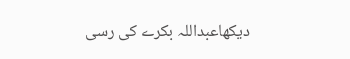دیکھاعبداللہ بکرے کی رسی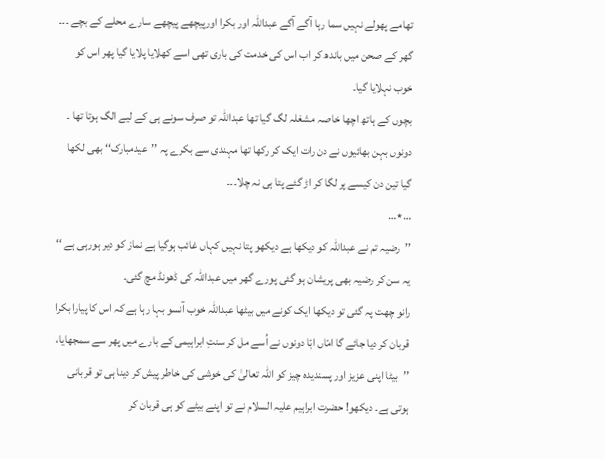تھامے پھولے نہیں سما رہا آگے آگے عبداللہ اور بکرا اورپیچھے پیچھے سارے محلے کے بچے ۔۔۔
گھر کے صحن میں باندھ کر اب اس کی خدمت کی باری تھی اسے کھلایا پلایا گیا پھر اس کو خوب نہلایا گیا۔
بچوں کے ہاتھ اچھا خاصہ مشغلہ لگ گیا تھا عبداللہ تو صرف سونے ہی کے لیے الگ ہوتا تھا ۔ دونوں بہن بھائیوں نے دن رات ایک کر رکھا تھا مہندی سے بکرے پہ ’’عیدمبارک‘‘ بھی لکھا گیا تین دن کیسے پر لگا کر اڑ گئے پتا ہی نہ چلا۔۔۔
…٭…
’’رضیہ تم نے عبداللہ کو دیکھا ہے دیکھو پتا نہیں کہاں غائب ہوگیا ہے نماز کو دیر ہورہی ہے ‘‘ یہ سن کر رضیہ بھی پریشان ہو گئی پورے گھر میں عبداللہ کی ڈھونڈ مچ گئی۔
رانو چھت پہ گئی تو دیکھا ایک کونے میں بیٹھا عبداللہ خوب آنسو بہا رہا ہے کہ اس کا پیارا بکرا قربان کر دیا جائے گا امّاں ابّا دونوں نے اُسے مل کر سنتِ ابراہیمی کے بارے میں پھر سے سمجھایا، ’’بیٹا اپنی عزیز اور پسندیدہ چیز کو اللہ تعالیٰ کی خوشی کی خاطر پیش کر دینا ہی تو قربانی ہوتی ہے۔ دیکھو! حضرت ابراہیم علیہ السلام نے تو اپنے بیٹے کو ہی قربان کر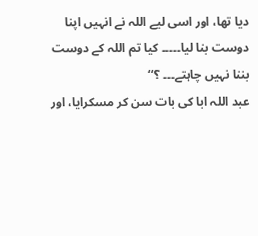دیا تھا، اور اسی لیے اللہ نے انہیں اپنا دوست بنا لیا۔۔۔۔۔ کیا تم اللہ کے دوست بننا نہیں چاہتے۔۔۔ ؟‘‘
عبد اللہ ابا کی بات سن کر مسکرایا، اور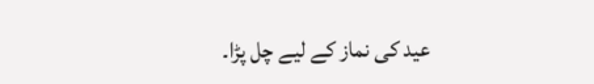عید کی نماز کے لیے چل پڑا۔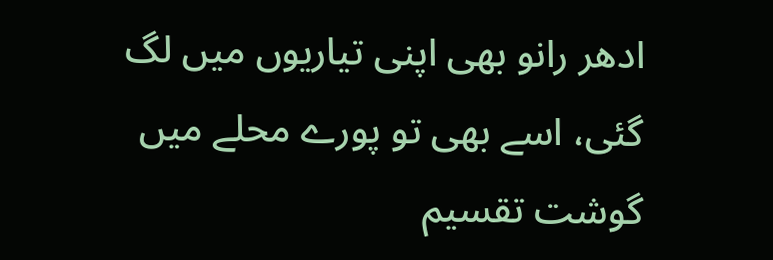ادھر رانو بھی اپنی تیاریوں میں لگ گئی، اسے بھی تو پورے محلے میں گوشت تقسیم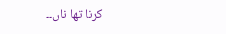کرنا تھا ناں۔۔